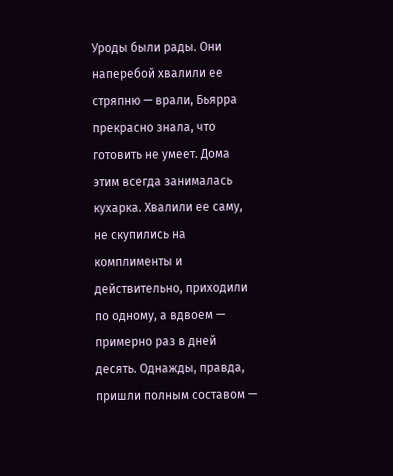Уроды были рады. Они наперебой хвалили ее стряпню — врали, Бьярра прекрасно знала, что готовить не умеет. Дома этим всегда занималась кухарка. Хвалили ее саму, не скупились на комплименты и действительно, приходили по одному, а вдвоем — примерно раз в дней десять. Однажды, правда, пришли полным составом —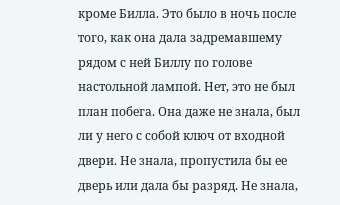кроме Билла. Это было в ночь после того, как она дала задремавшему рядом с ней Биллу по голове настольной лампой. Нет, это не был план побега. Она даже не знала, был ли у него с собой ключ от входной двери. Не знала, пропустила бы ее дверь или дала бы разряд. Не знала,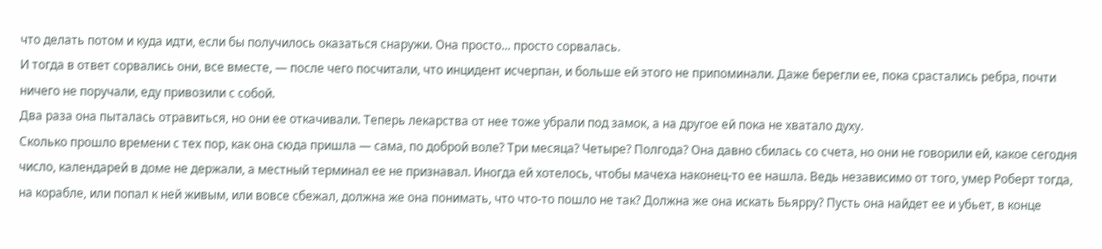что делать потом и куда идти, если бы получилось оказаться снаружи. Она просто... просто сорвалась.
И тогда в ответ сорвались они, все вместе, — после чего посчитали, что инцидент исчерпан, и больше ей этого не припоминали. Даже берегли ее, пока срастались ребра, почти ничего не поручали, еду привозили с собой.
Два раза она пыталась отравиться, но они ее откачивали. Теперь лекарства от нее тоже убрали под замок, а на другое ей пока не хватало духу.
Сколько прошло времени с тех пор, как она сюда пришла — сама, по доброй воле? Три месяца? Четыре? Полгода? Она давно сбилась со счета, но они не говорили ей, какое сегодня число, календарей в доме не держали, а местный терминал ее не признавал. Иногда ей хотелось, чтобы мачеха наконец-то ее нашла. Ведь независимо от того, умер Роберт тогда, на корабле, или попал к ней живым, или вовсе сбежал, должна же она понимать, что что-то пошло не так? Должна же она искать Бьярру? Пусть она найдет ее и убьет, в конце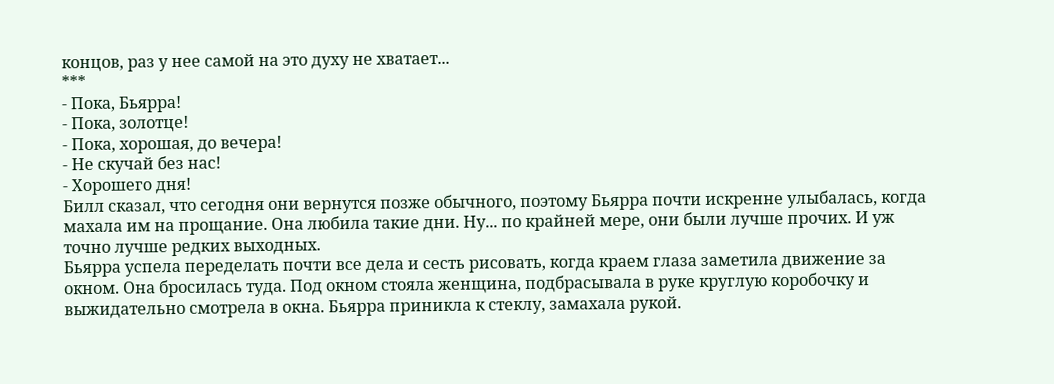концов, раз у нее самой на это духу не хватает...
***
- Пока, Бьярра!
- Пока, золотце!
- Пока, хорошая, до вечера!
- Не скучай без нас!
- Хорошего дня!
Билл сказал, что сегодня они вернутся позже обычного, поэтому Бьярра почти искренне улыбалась, когда махала им на прощание. Она любила такие дни. Ну... по крайней мере, они были лучше прочих. И уж точно лучше редких выходных.
Бьярра успела переделать почти все дела и сесть рисовать, когда краем глаза заметила движение за окном. Она бросилась туда. Под окном стояла женщина, подбрасывала в руке круглую коробочку и выжидательно смотрела в окна. Бьярра приникла к стеклу, замахала рукой.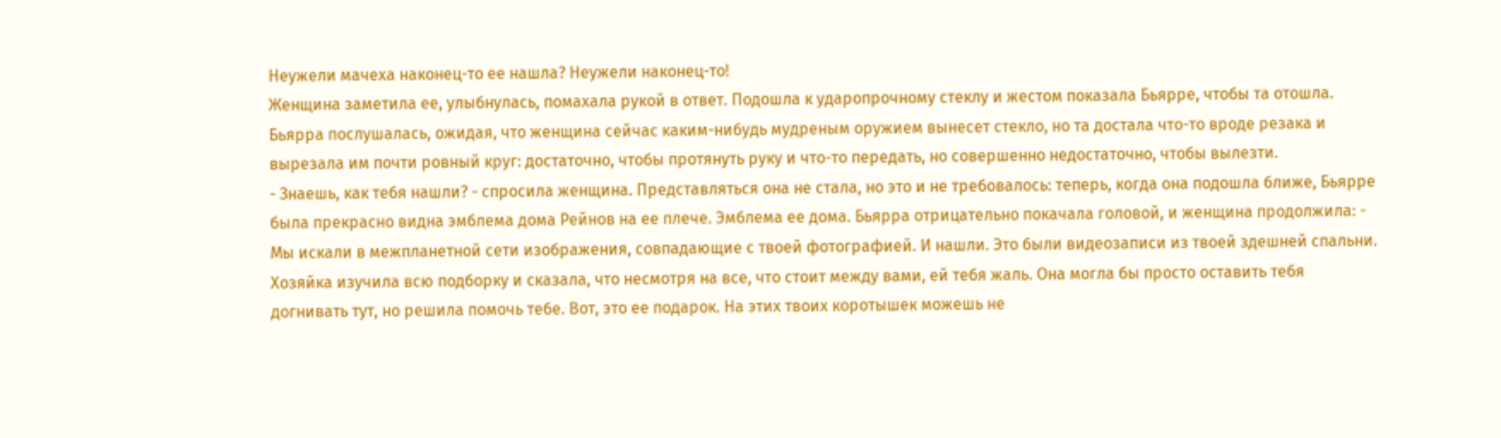Неужели мачеха наконец-то ее нашла? Неужели наконец-то!
Женщина заметила ее, улыбнулась, помахала рукой в ответ. Подошла к ударопрочному стеклу и жестом показала Бьярре, чтобы та отошла. Бьярра послушалась, ожидая, что женщина сейчас каким-нибудь мудреным оружием вынесет стекло, но та достала что-то вроде резака и вырезала им почти ровный круг: достаточно, чтобы протянуть руку и что-то передать, но совершенно недостаточно, чтобы вылезти.
- Знаешь, как тебя нашли? - спросила женщина. Представляться она не стала, но это и не требовалось: теперь, когда она подошла ближе, Бьярре была прекрасно видна эмблема дома Рейнов на ее плече. Эмблема ее дома. Бьярра отрицательно покачала головой, и женщина продолжила: - Мы искали в межпланетной сети изображения, совпадающие с твоей фотографией. И нашли. Это были видеозаписи из твоей здешней спальни. Хозяйка изучила всю подборку и сказала, что несмотря на все, что стоит между вами, ей тебя жаль. Она могла бы просто оставить тебя догнивать тут, но решила помочь тебе. Вот, это ее подарок. На этих твоих коротышек можешь не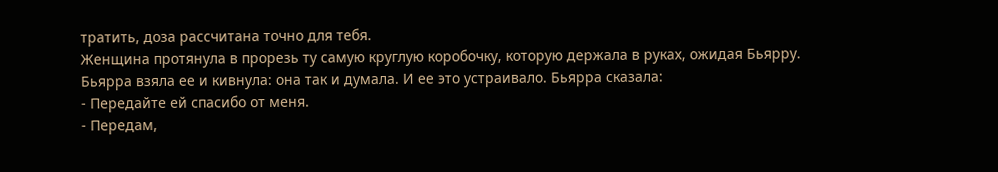тратить, доза рассчитана точно для тебя.
Женщина протянула в прорезь ту самую круглую коробочку, которую держала в руках, ожидая Бьярру. Бьярра взяла ее и кивнула: она так и думала. И ее это устраивало. Бьярра сказала:
- Передайте ей спасибо от меня.
- Передам,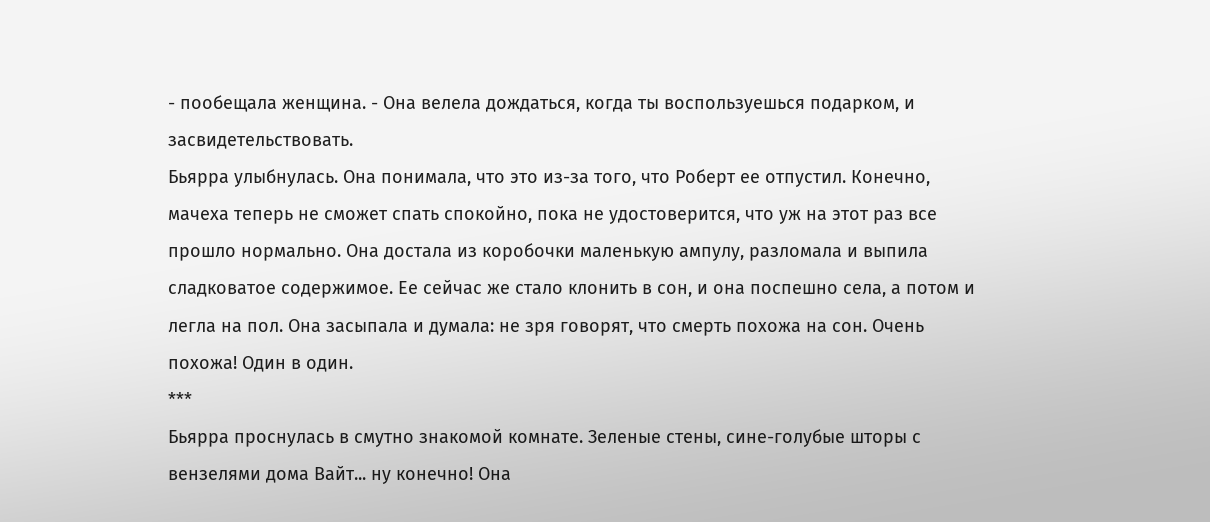- пообещала женщина. - Она велела дождаться, когда ты воспользуешься подарком, и засвидетельствовать.
Бьярра улыбнулась. Она понимала, что это из-за того, что Роберт ее отпустил. Конечно, мачеха теперь не сможет спать спокойно, пока не удостоверится, что уж на этот раз все прошло нормально. Она достала из коробочки маленькую ампулу, разломала и выпила сладковатое содержимое. Ее сейчас же стало клонить в сон, и она поспешно села, а потом и легла на пол. Она засыпала и думала: не зря говорят, что смерть похожа на сон. Очень похожа! Один в один.
***
Бьярра проснулась в смутно знакомой комнате. Зеленые стены, сине-голубые шторы с вензелями дома Вайт... ну конечно! Она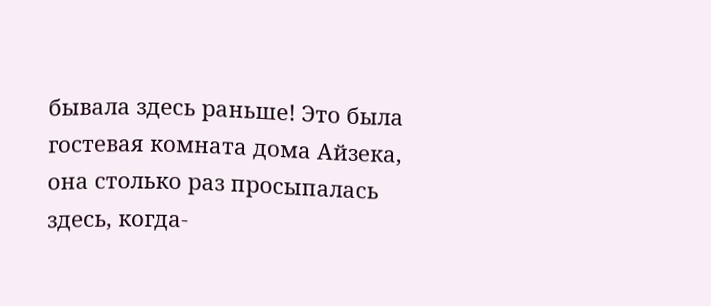бывала здесь раньше! Это была гостевая комната дома Айзека, она столько раз просыпалась здесь, когда-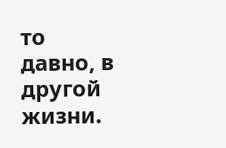то давно, в другой жизни.